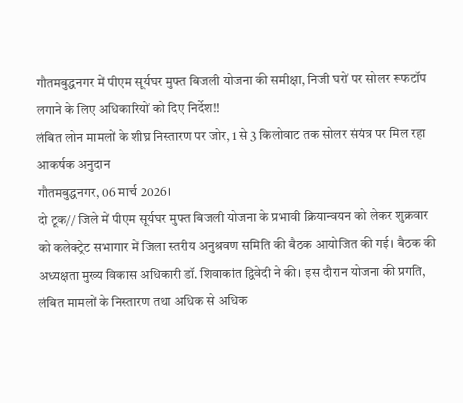गौतमबुद्धनगर में पीएम सूर्यघर मुफ्त बिजली योजना की समीक्षा, निजी घरों पर सोलर रूफटॉप लगाने के लिए अधिकारियों को दिए निर्देश!!
लंबित लोन मामलों के शीघ्र निस्तारण पर जोर, 1 से 3 किलोवाट तक सोलर संयंत्र पर मिल रहा आकर्षक अनुदान
गौतमबुद्धनगर, 06 मार्च 2026।
दो टूक// जिले में पीएम सूर्यघर मुफ्त बिजली योजना के प्रभावी क्रियान्वयन को लेकर शुक्रवार को कलेक्ट्रेट सभागार में जिला स्तरीय अनुश्रवण समिति की बैठक आयोजित की गई। बैठक की अध्यक्षता मुख्य विकास अधिकारी डॉ. शिवाकांत द्विवेदी ने की। इस दौरान योजना की प्रगति, लंबित मामलों के निस्तारण तथा अधिक से अधिक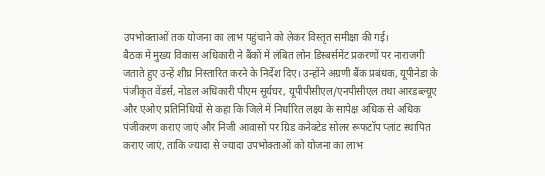उपभोक्ताओं तक योजना का लाभ पहुंचाने को लेकर विस्तृत समीक्षा की गई।
बैठक में मुख्य विकास अधिकारी ने बैंकों में लंबित लोन डिस्बर्समेंट प्रकरणों पर नाराजगी जताते हुए उन्हें शीघ्र निस्तारित करने के निर्देश दिए। उन्होंने अग्रणी बैंक प्रबंधक, यूपीनेडा के पंजीकृत वेंडर्स, नोडल अधिकारी पीएम सूर्यघर, यूपीपीसीएल/एनपीसीएल तथा आरडब्ल्यूए और एओए प्रतिनिधियों से कहा कि जिले में निर्धारित लक्ष्य के सापेक्ष अधिक से अधिक पंजीकरण कराए जाएं और निजी आवासों पर ग्रिड कनेक्टेड सोलर रूफटॉप प्लांट स्थापित कराए जाएं, ताकि ज्यादा से ज्यादा उपभोक्ताओं को योजना का लाभ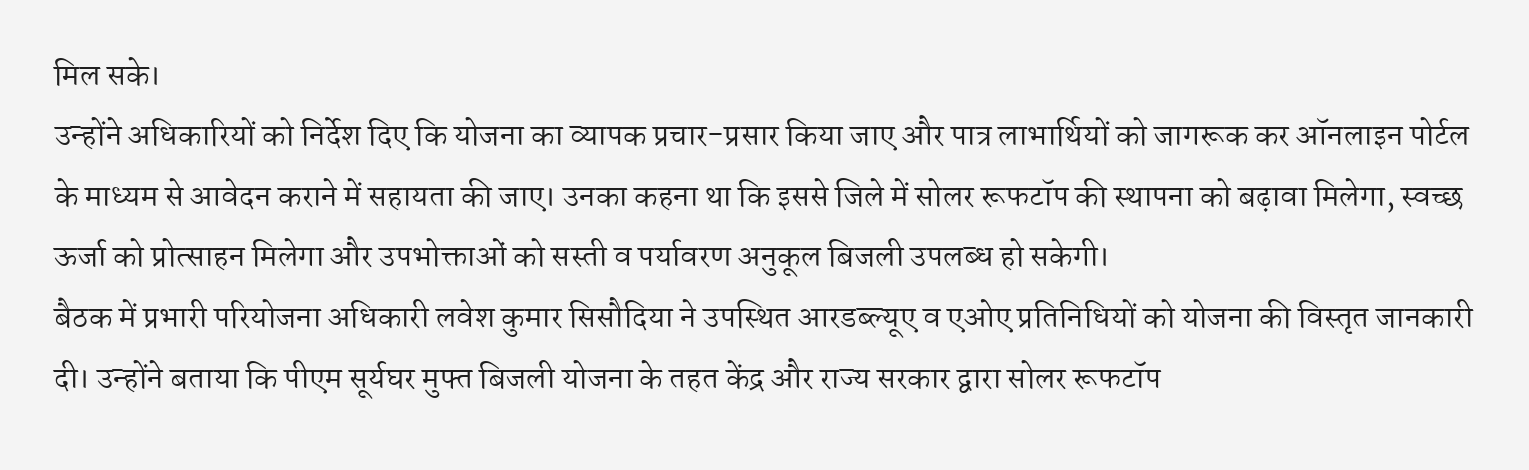मिल सके।
उन्होंने अधिकारियों को निर्देश दिए कि योजना का व्यापक प्रचार-प्रसार किया जाए और पात्र लाभार्थियों को जागरूक कर ऑनलाइन पोर्टल के माध्यम से आवेदन कराने में सहायता की जाए। उनका कहना था कि इससे जिले में सोलर रूफटॉप की स्थापना को बढ़ावा मिलेगा, स्वच्छ ऊर्जा को प्रोत्साहन मिलेगा और उपभोक्ताओं को सस्ती व पर्यावरण अनुकूल बिजली उपलब्ध हो सकेगी।
बैठक में प्रभारी परियोजना अधिकारी लवेश कुमार सिसौदिया ने उपस्थित आरडब्ल्यूए व एओए प्रतिनिधियों को योजना की विस्तृत जानकारी दी। उन्होंने बताया कि पीएम सूर्यघर मुफ्त बिजली योजना के तहत केंद्र और राज्य सरकार द्वारा सोलर रूफटॉप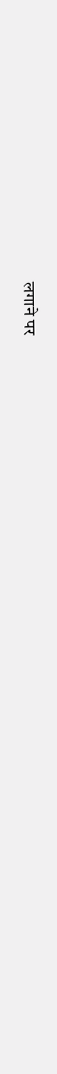लगाने पर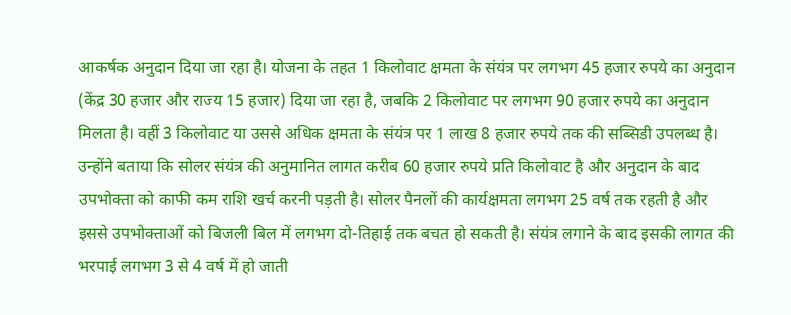आकर्षक अनुदान दिया जा रहा है। योजना के तहत 1 किलोवाट क्षमता के संयंत्र पर लगभग 45 हजार रुपये का अनुदान (केंद्र 30 हजार और राज्य 15 हजार) दिया जा रहा है, जबकि 2 किलोवाट पर लगभग 90 हजार रुपये का अनुदान मिलता है। वहीं 3 किलोवाट या उससे अधिक क्षमता के संयंत्र पर 1 लाख 8 हजार रुपये तक की सब्सिडी उपलब्ध है।
उन्होंने बताया कि सोलर संयंत्र की अनुमानित लागत करीब 60 हजार रुपये प्रति किलोवाट है और अनुदान के बाद उपभोक्ता को काफी कम राशि खर्च करनी पड़ती है। सोलर पैनलों की कार्यक्षमता लगभग 25 वर्ष तक रहती है और इससे उपभोक्ताओं को बिजली बिल में लगभग दो-तिहाई तक बचत हो सकती है। संयंत्र लगाने के बाद इसकी लागत की भरपाई लगभग 3 से 4 वर्ष में हो जाती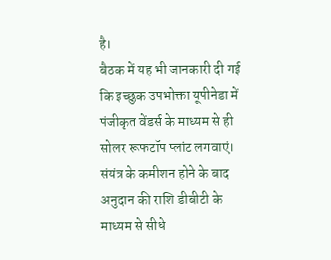है।
बैठक में यह भी जानकारी दी गई कि इच्छुक उपभोक्ता यूपीनेडा में पंजीकृत वेंडर्स के माध्यम से ही सोलर रूफटॉप प्लांट लगवाएं। संयंत्र के कमीशन होने के बाद अनुदान की राशि डीबीटी के माध्यम से सीधे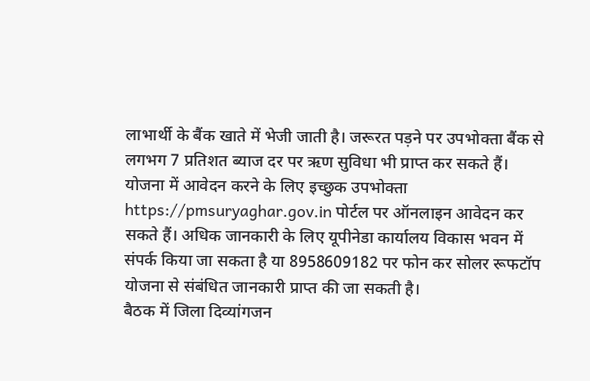लाभार्थी के बैंक खाते में भेजी जाती है। जरूरत पड़ने पर उपभोक्ता बैंक से लगभग 7 प्रतिशत ब्याज दर पर ऋण सुविधा भी प्राप्त कर सकते हैं।
योजना में आवेदन करने के लिए इच्छुक उपभोक्ता https://pmsuryaghar.gov.in पोर्टल पर ऑनलाइन आवेदन कर सकते हैं। अधिक जानकारी के लिए यूपीनेडा कार्यालय विकास भवन में संपर्क किया जा सकता है या 8958609182 पर फोन कर सोलर रूफटॉप योजना से संबंधित जानकारी प्राप्त की जा सकती है।
बैठक में जिला दिव्यांगजन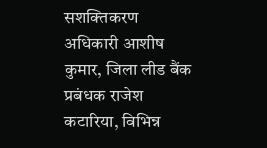सशक्तिकरण अधिकारी आशीष कुमार, जिला लीड बैंक प्रबंधक राजेश कटारिया, विभिन्न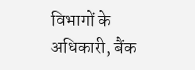विभागों के अधिकारी, बैंक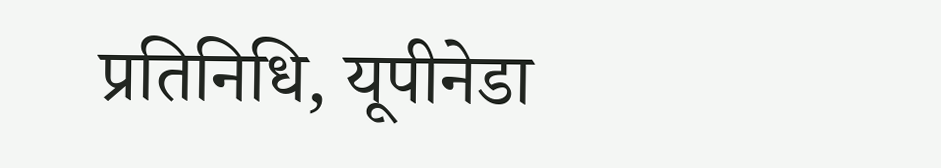प्रतिनिधि, यूपीनेडा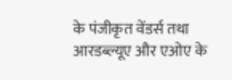के पंजीकृत वेंडर्स तथा आरडब्ल्यूए और एओए के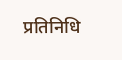प्रतिनिधि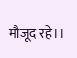मौजूद रहे।।